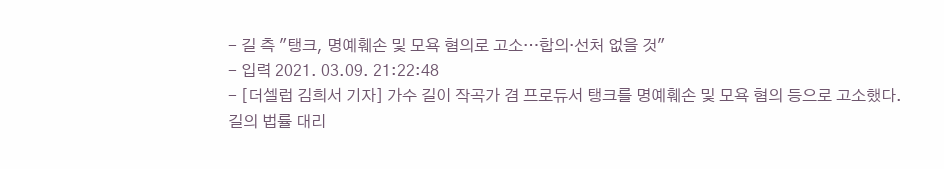- 길 측 "탱크, 명예훼손 및 모욕 혐의로 고소…합의·선처 없을 것"
- 입력 2021. 03.09. 21:22:48
- [더셀럽 김희서 기자] 가수 길이 작곡가 겸 프로듀서 탱크를 명예훼손 및 모욕 혐의 등으로 고소했다.
길의 법률 대리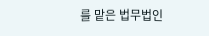를 맡은 법무법인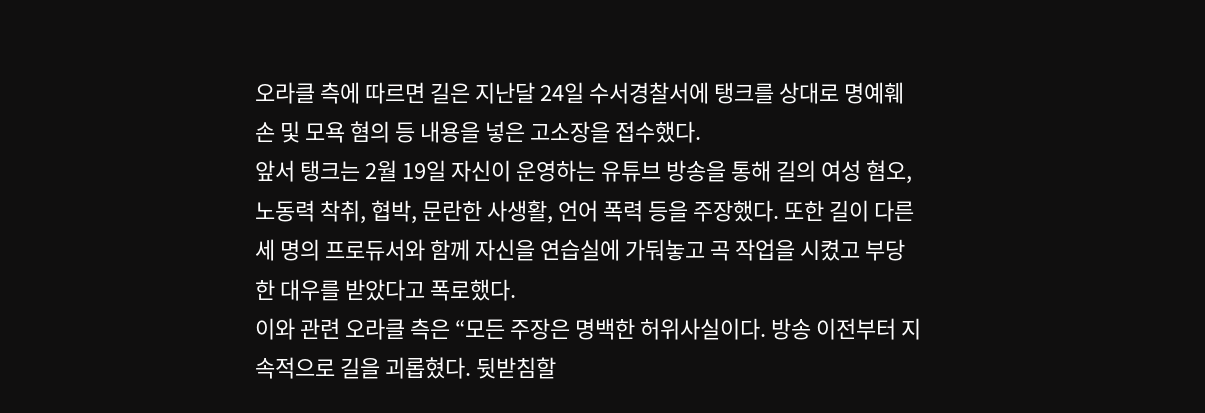오라클 측에 따르면 길은 지난달 24일 수서경찰서에 탱크를 상대로 명예훼손 및 모욕 혐의 등 내용을 넣은 고소장을 접수했다.
앞서 탱크는 2월 19일 자신이 운영하는 유튜브 방송을 통해 길의 여성 혐오, 노동력 착취, 협박, 문란한 사생활, 언어 폭력 등을 주장했다. 또한 길이 다른 세 명의 프로듀서와 함께 자신을 연습실에 가둬놓고 곡 작업을 시켰고 부당한 대우를 받았다고 폭로했다.
이와 관련 오라클 측은 “모든 주장은 명백한 허위사실이다. 방송 이전부터 지속적으로 길을 괴롭혔다. 뒷받침할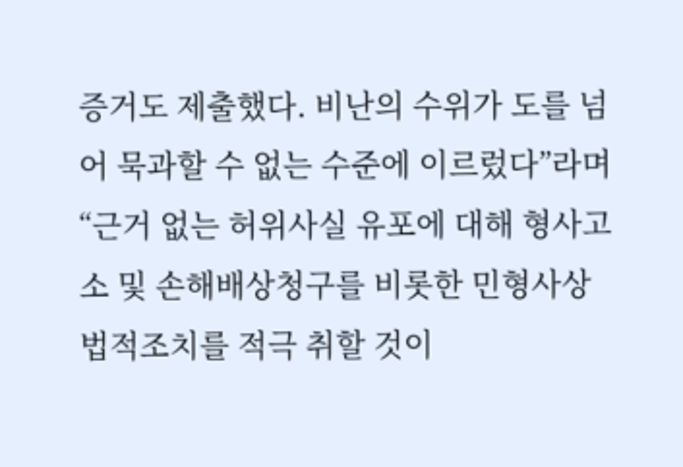증거도 제출했다. 비난의 수위가 도를 넘어 묵과할 수 없는 수준에 이르렀다”라며 “근거 없는 허위사실 유포에 대해 형사고소 및 손해배상청구를 비롯한 민형사상 법적조치를 적극 취할 것이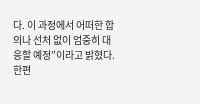다. 이 과정에서 어떠한 합의나 선처 없이 엄중히 대응할 예정”이라고 밝혔다.
한편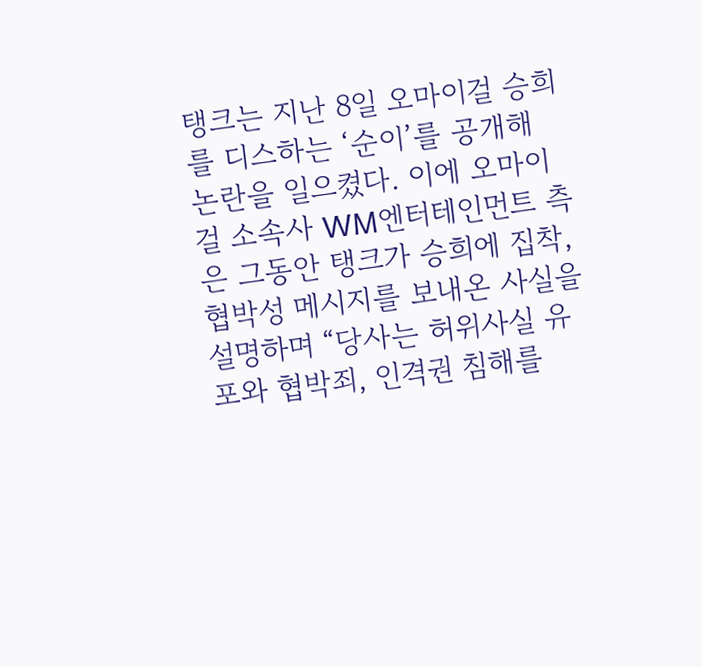탱크는 지난 8일 오마이걸 승희를 디스하는 ‘순이’를 공개해 논란을 일으켰다. 이에 오마이걸 소속사 WM엔터테인먼트 측은 그동안 탱크가 승희에 집착, 협박성 메시지를 보내온 사실을 설명하며 “당사는 허위사실 유포와 협박죄, 인격권 침해를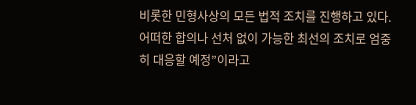비롯한 민형사상의 모든 법적 조치를 진행하고 있다. 어떠한 합의나 선처 없이 가능한 최선의 조치로 엄중히 대응할 예정”이라고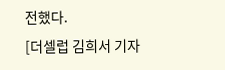전했다.
[더셀럽 김희서 기자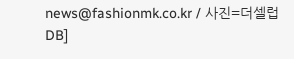news@fashionmk.co.kr / 사진=더셀럽DB]